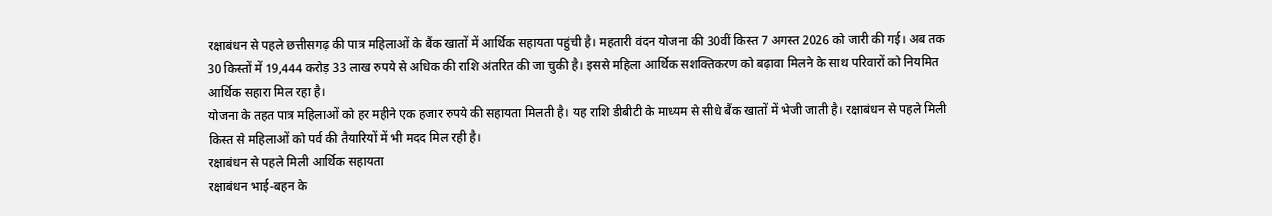रक्षाबंधन से पहले छत्तीसगढ़ की पात्र महिलाओं के बैंक खातों में आर्थिक सहायता पहुंची है। महतारी वंदन योजना की 30वीं किस्त 7 अगस्त 2026 को जारी की गई। अब तक 30 किस्तों में 19,444 करोड़ 33 लाख रुपये से अधिक की राशि अंतरित की जा चुकी है। इससे महिला आर्थिक सशक्तिकरण को बढ़ावा मिलने के साथ परिवारों को नियमित आर्थिक सहारा मिल रहा है।
योजना के तहत पात्र महिलाओं को हर महीने एक हजार रुपये की सहायता मिलती है। यह राशि डीबीटी के माध्यम से सीधे बैंक खातों में भेजी जाती है। रक्षाबंधन से पहले मिली किस्त से महिलाओं को पर्व की तैयारियों में भी मदद मिल रही है।
रक्षाबंधन से पहले मिली आर्थिक सहायता
रक्षाबंधन भाई-बहन के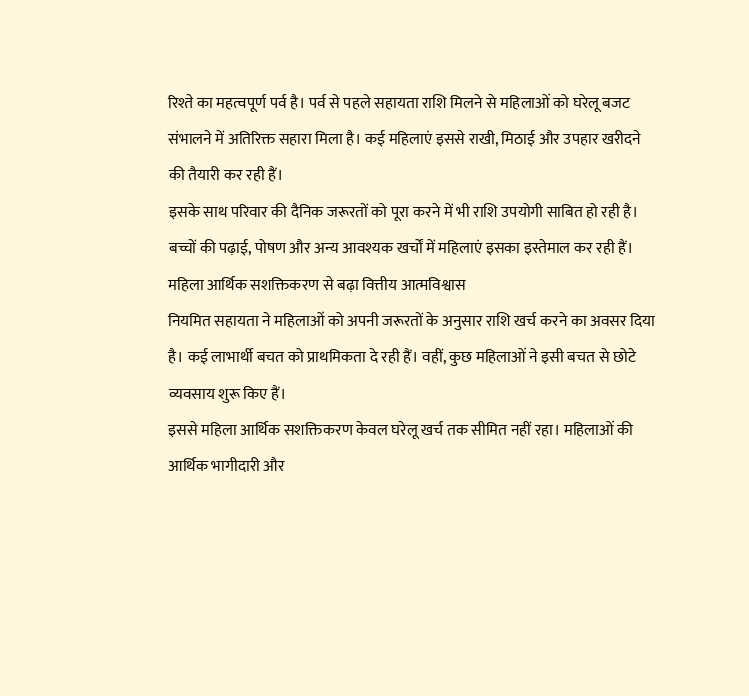रिश्ते का महत्वपूर्ण पर्व है। पर्व से पहले सहायता राशि मिलने से महिलाओं को घरेलू बजट संभालने में अतिरिक्त सहारा मिला है। कई महिलाएं इससे राखी, मिठाई और उपहार खरीदने की तैयारी कर रही हैं।
इसके साथ परिवार की दैनिक जरूरतों को पूरा करने में भी राशि उपयोगी साबित हो रही है। बच्चों की पढ़ाई, पोषण और अन्य आवश्यक खर्चों में महिलाएं इसका इस्तेमाल कर रही हैं।
महिला आर्थिक सशक्तिकरण से बढ़ा वित्तीय आत्मविश्वास
नियमित सहायता ने महिलाओं को अपनी जरूरतों के अनुसार राशि खर्च करने का अवसर दिया है। कई लाभार्थी बचत को प्राथमिकता दे रही हैं। वहीं, कुछ महिलाओं ने इसी बचत से छोटे व्यवसाय शुरू किए हैं।
इससे महिला आर्थिक सशक्तिकरण केवल घरेलू खर्च तक सीमित नहीं रहा। महिलाओं की आर्थिक भागीदारी और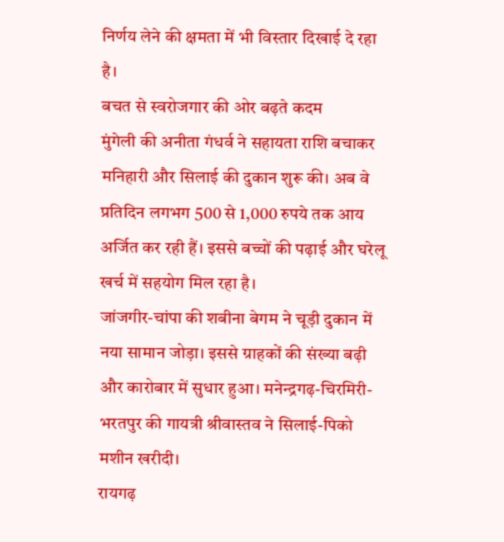निर्णय लेने की क्षमता में भी विस्तार दिखाई दे रहा है।
बचत से स्वरोजगार की ओर बढ़ते कदम
मुंगेली की अनीता गंधर्व ने सहायता राशि बचाकर मनिहारी और सिलाई की दुकान शुरू की। अब वे प्रतिदिन लगभग 500 से 1,000 रुपये तक आय अर्जित कर रही हैं। इससे बच्चों की पढ़ाई और घरेलू खर्च में सहयोग मिल रहा है।
जांजगीर-चांपा की शबीना बेगम ने चूड़ी दुकान में नया सामान जोड़ा। इससे ग्राहकों की संख्या बढ़ी और कारोबार में सुधार हुआ। मनेन्द्रगढ़-चिरमिरी-भरतपुर की गायत्री श्रीवास्तव ने सिलाई-पिको मशीन खरीदी।
रायगढ़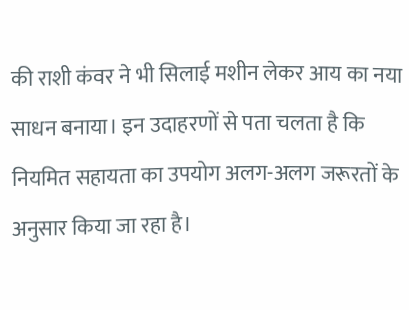की राशी कंवर ने भी सिलाई मशीन लेकर आय का नया साधन बनाया। इन उदाहरणों से पता चलता है कि नियमित सहायता का उपयोग अलग-अलग जरूरतों के अनुसार किया जा रहा है।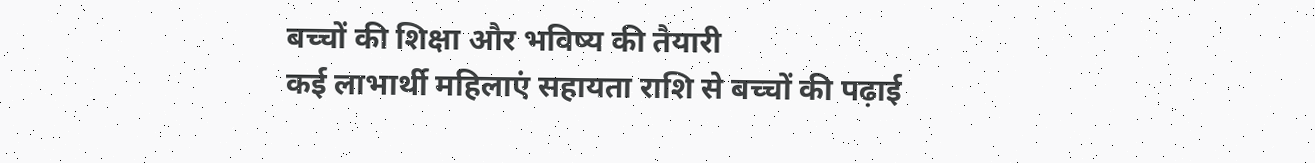बच्चों की शिक्षा और भविष्य की तैयारी
कई लाभार्थी महिलाएं सहायता राशि से बच्चों की पढ़ाई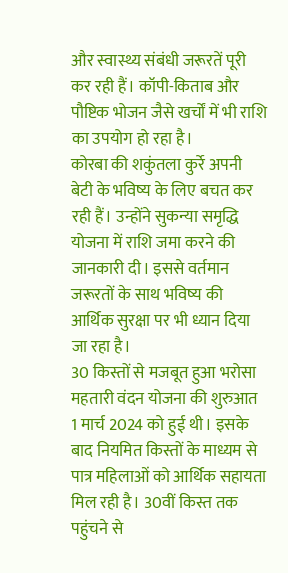और स्वास्थ्य संबंधी जरूरतें पूरी कर रही हैं। कॉपी-किताब और पौष्टिक भोजन जैसे खर्चों में भी राशि का उपयोग हो रहा है।
कोरबा की शकुंतला कुर्रे अपनी बेटी के भविष्य के लिए बचत कर रही हैं। उन्होंने सुकन्या समृद्धि योजना में राशि जमा करने की जानकारी दी। इससे वर्तमान जरूरतों के साथ भविष्य की आर्थिक सुरक्षा पर भी ध्यान दिया जा रहा है।
30 किस्तों से मजबूत हुआ भरोसा
महतारी वंदन योजना की शुरुआत 1 मार्च 2024 को हुई थी। इसके बाद नियमित किस्तों के माध्यम से पात्र महिलाओं को आर्थिक सहायता मिल रही है। 30वीं किस्त तक पहुंचने से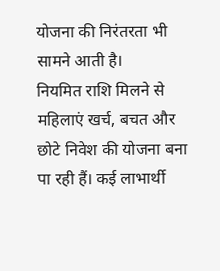योजना की निरंतरता भी सामने आती है।
नियमित राशि मिलने से महिलाएं खर्च, बचत और छोटे निवेश की योजना बना पा रही हैं। कई लाभार्थी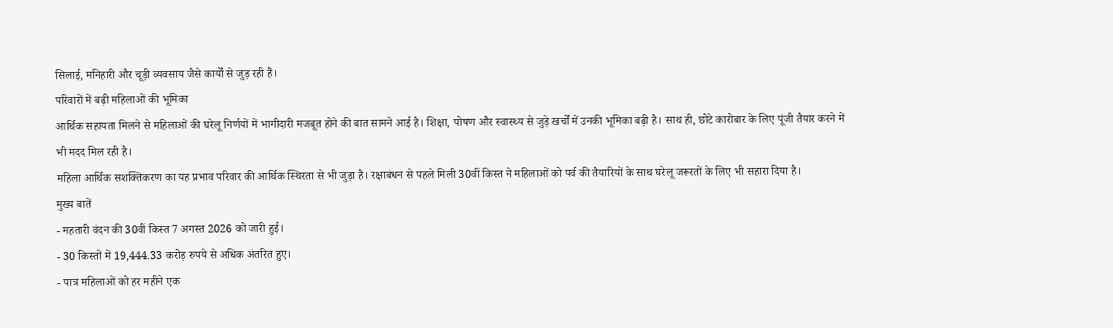सिलाई, मनिहारी और चूड़ी व्यवसाय जैसे कार्यों से जुड़ रही हैं।
परिवारों में बढ़ी महिलाओं की भूमिका
आर्थिक सहायता मिलने से महिलाओं की घरेलू निर्णयों में भागीदारी मजबूत होने की बात सामने आई है। शिक्षा, पोषण और स्वास्थ्य से जुड़े खर्चों में उनकी भूमिका बढ़ी है। साथ ही, छोटे कारोबार के लिए पूंजी तैयार करने में भी मदद मिल रही है।
महिला आर्थिक सशक्तिकरण का यह प्रभाव परिवार की आर्थिक स्थिरता से भी जुड़ा है। रक्षाबंधन से पहले मिली 30वीं किस्त ने महिलाओं को पर्व की तैयारियों के साथ घरेलू जरूरतों के लिए भी सहारा दिया है।
मुख्य बातें
- महतारी वंदन की 30वीं किस्त 7 अगस्त 2026 को जारी हुई।
- 30 किस्तों में 19,444.33 करोड़ रुपये से अधिक अंतरित हुए।
- पात्र महिलाओं को हर महीने एक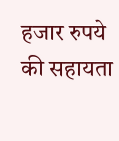हजार रुपये की सहायता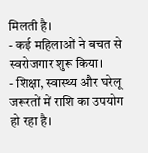मिलती है।
- कई महिलाओं ने बचत से स्वरोजगार शुरू किया।
- शिक्षा, स्वास्थ्य और घरेलू जरूरतों में राशि का उपयोग हो रहा है।